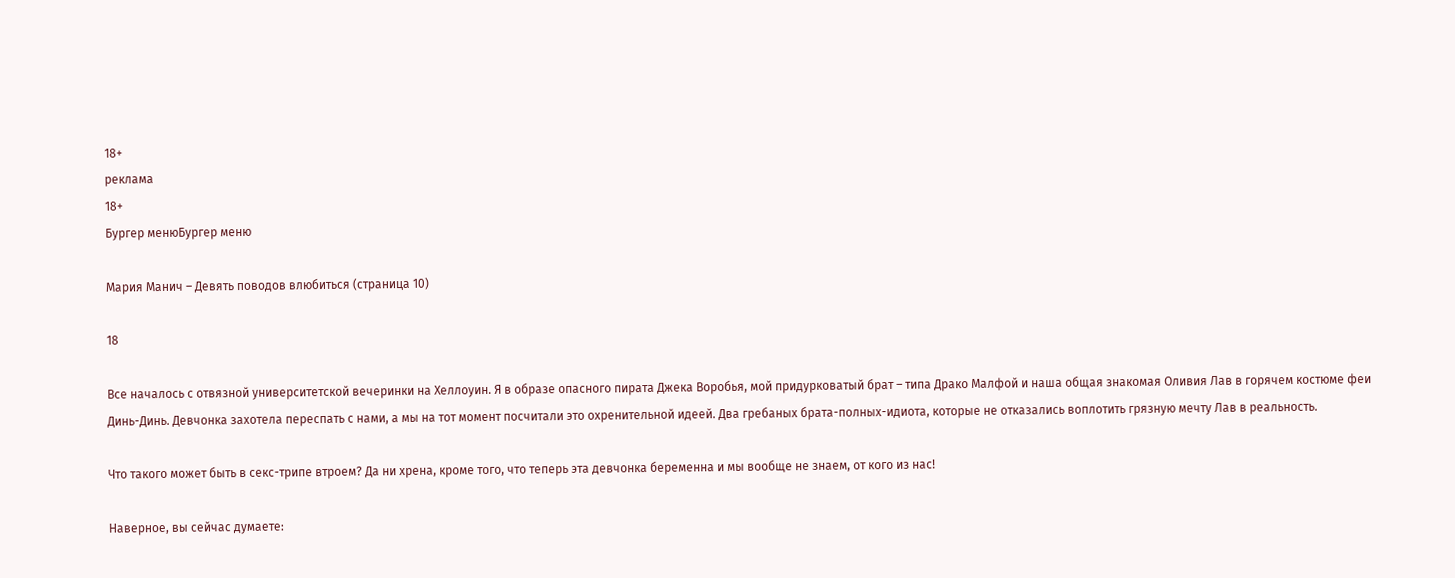18+
реклама
18+
Бургер менюБургер меню

Мария Манич – Девять поводов влюбиться (страница 10)

18

Все началось с отвязной университетской вечеринки на Хеллоуин. Я в образе опасного пирата Джека Воробья, мой придурковатый брат – типа Драко Малфой и наша общая знакомая Оливия Лав в горячем костюме феи Динь-Динь. Девчонка захотела переспать с нами, а мы на тот момент посчитали это охренительной идеей. Два гребаных брата-полных-идиота, которые не отказались воплотить грязную мечту Лав в реальность.

Что такого может быть в секс-трипе втроем? Да ни хрена, кроме того, что теперь эта девчонка беременна и мы вообще не знаем, от кого из нас!

Наверное, вы сейчас думаете: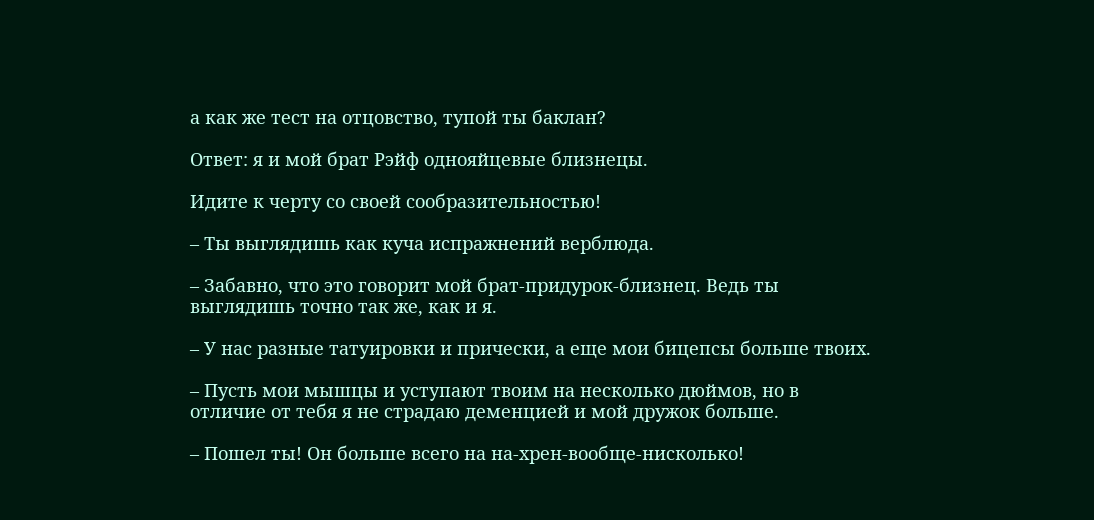а как же тест на отцовство, тупой ты баклан?

Ответ: я и мой брат Рэйф однояйцевые близнецы.

Идите к черту со своей сообразительностью!

– Ты выглядишь как куча испражнений верблюда.

– Забавно, что это говорит мой брат-придурок-близнец. Ведь ты выглядишь точно так же, как и я.

– У нас разные татуировки и прически, а еще мои бицепсы больше твоих.

– Пусть мои мышцы и уступают твоим на несколько дюймов, но в отличие от тебя я не страдаю деменцией и мой дружок больше.

– Пошел ты! Он больше всего на на-хрен-вообще-нисколько!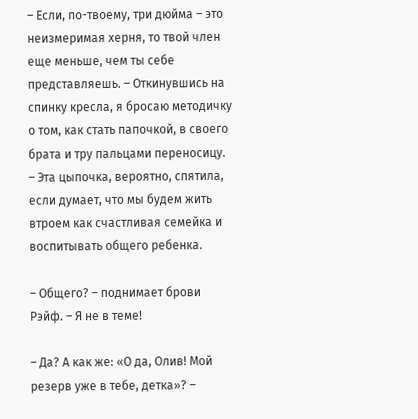– Если, по-твоему, три дюйма – это неизмеримая херня, то твой член еще меньше, чем ты себе представляешь. – Откинувшись на спинку кресла, я бросаю методичку о том, как стать папочкой, в своего брата и тру пальцами переносицу. – Эта цыпочка, вероятно, спятила, если думает, что мы будем жить втроем как счастливая семейка и воспитывать общего ребенка.

– Общего? – поднимает брови Рэйф. – Я не в теме!

– Да? А как же: «О да, Олив! Мой резерв уже в тебе, детка»? –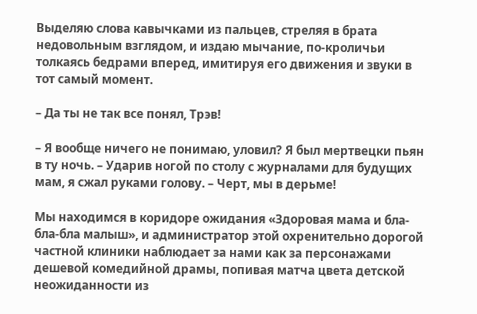Выделяю слова кавычками из пальцев, стреляя в брата недовольным взглядом, и издаю мычание, по-кроличьи толкаясь бедрами вперед, имитируя его движения и звуки в тот самый момент.

– Да ты не так все понял, Трэв!

– Я вообще ничего не понимаю, уловил? Я был мертвецки пьян в ту ночь. – Ударив ногой по столу с журналами для будущих мам, я сжал руками голову. – Черт, мы в дерьме!

Мы находимся в коридоре ожидания «Здоровая мама и бла-бла-бла малыш», и администратор этой охренительно дорогой частной клиники наблюдает за нами как за персонажами дешевой комедийной драмы, попивая матча цвета детской неожиданности из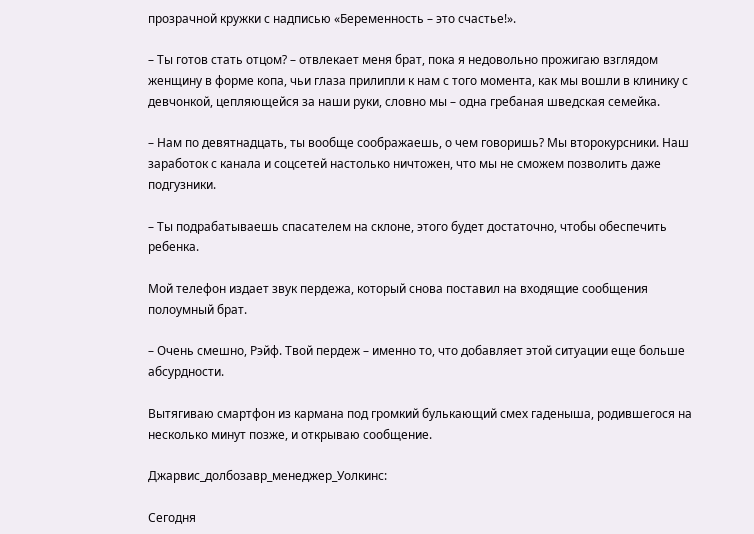прозрачной кружки с надписью «Беременность – это счастье!».

– Ты готов стать отцом? – отвлекает меня брат, пока я недовольно прожигаю взглядом женщину в форме копа, чьи глаза прилипли к нам с того момента, как мы вошли в клинику с девчонкой, цепляющейся за наши руки, словно мы – одна гребаная шведская семейка.

– Нам по девятнадцать, ты вообще соображаешь, о чем говоришь? Мы второкурсники. Наш заработок с канала и соцсетей настолько ничтожен, что мы не сможем позволить даже подгузники.

– Ты подрабатываешь спасателем на склоне, этого будет достаточно, чтобы обеспечить ребенка.

Мой телефон издает звук пердежа, который снова поставил на входящие сообщения полоумный брат.

– Очень смешно, Рэйф. Твой пердеж – именно то, что добавляет этой ситуации еще больше абсурдности.

Вытягиваю смартфон из кармана под громкий булькающий смех гаденыша, родившегося на несколько минут позже, и открываю сообщение.

Джарвис_долбозавр_менеджер_Уолкинс:

Сегодня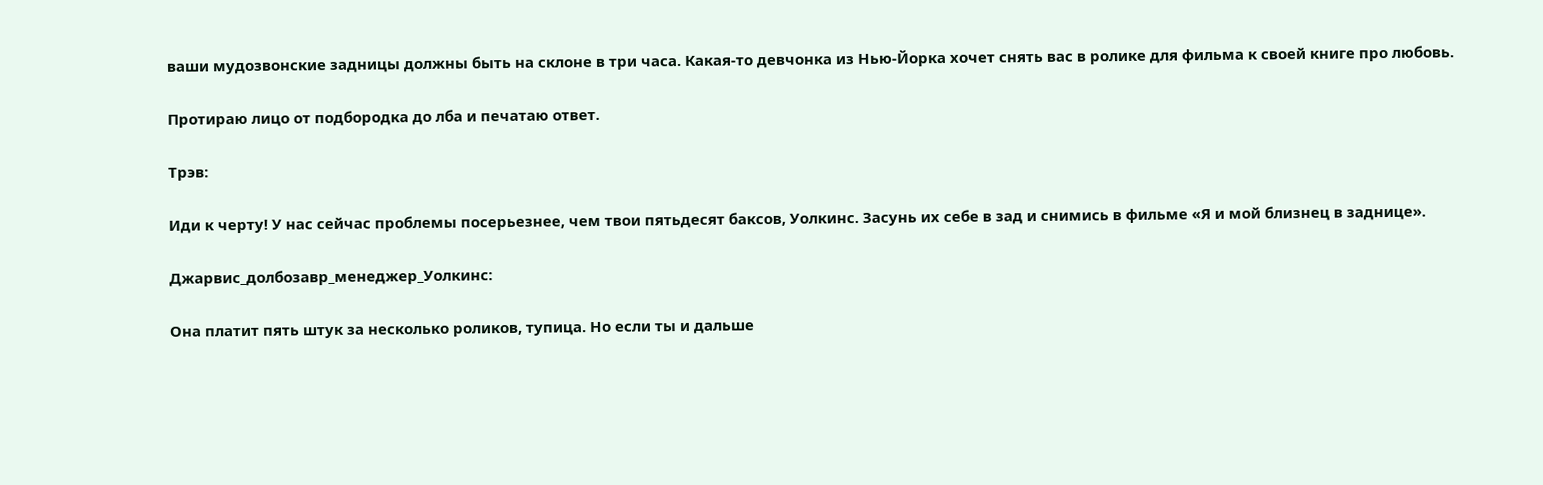ваши мудозвонские задницы должны быть на склоне в три часа. Какая-то девчонка из Нью-Йорка хочет снять вас в ролике для фильма к своей книге про любовь.

Протираю лицо от подбородка до лба и печатаю ответ.

Трэв:

Иди к черту! У нас сейчас проблемы посерьезнее, чем твои пятьдесят баксов, Уолкинс. Засунь их себе в зад и снимись в фильме «Я и мой близнец в заднице».

Джарвис_долбозавр_менеджер_Уолкинс:

Она платит пять штук за несколько роликов, тупица. Но если ты и дальше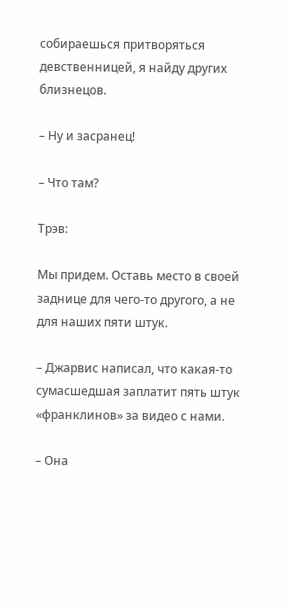собираешься притворяться девственницей, я найду других близнецов.

– Ну и засранец!

– Что там?

Трэв:

Мы придем. Оставь место в своей заднице для чего-то другого, а не для наших пяти штук.

– Джарвис написал, что какая-то сумасшедшая заплатит пять штук «франклинов» за видео с нами.

– Она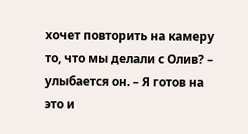хочет повторить на камеру то, что мы делали с Олив? – улыбается он. – Я готов на это и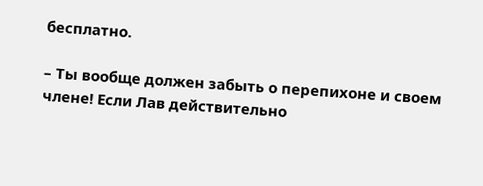бесплатно.

– Ты вообще должен забыть о перепихоне и своем члене! Если Лав действительно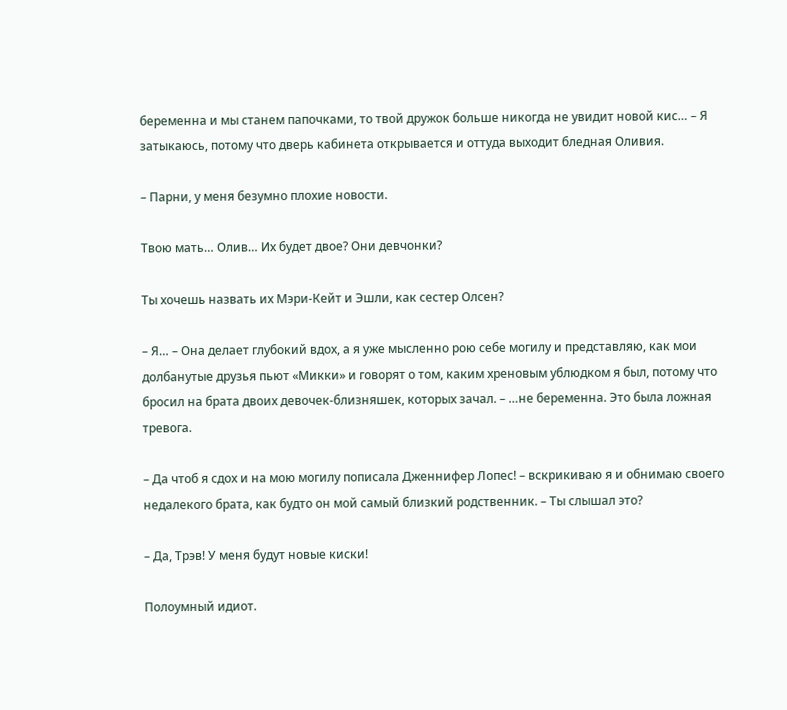беременна и мы станем папочками, то твой дружок больше никогда не увидит новой кис… – Я затыкаюсь, потому что дверь кабинета открывается и оттуда выходит бледная Оливия.

– Парни, у меня безумно плохие новости.

Твою мать… Олив… Их будет двое? Они девчонки?

Ты хочешь назвать их Мэри-Кейт и Эшли, как сестер Олсен?

– Я… – Она делает глубокий вдох, а я уже мысленно рою себе могилу и представляю, как мои долбанутые друзья пьют «Микки» и говорят о том, каким хреновым ублюдком я был, потому что бросил на брата двоих девочек-близняшек, которых зачал. – …не беременна. Это была ложная тревога.

– Да чтоб я сдох и на мою могилу пописала Дженнифер Лопес! – вскрикиваю я и обнимаю своего недалекого брата, как будто он мой самый близкий родственник. – Ты слышал это?

– Да, Трэв! У меня будут новые киски!

Полоумный идиот.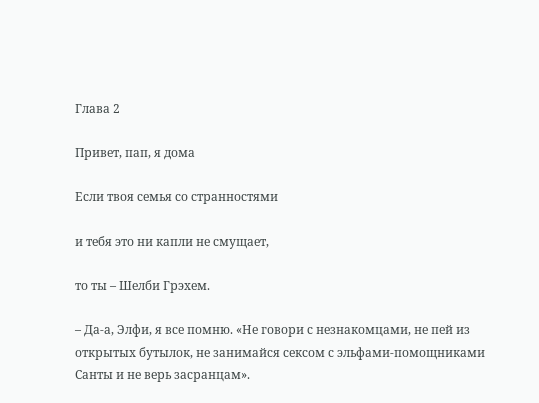Глава 2

Привет, пап, я дома

Если твоя семья со странностями

и тебя это ни капли не смущает,

то ты – Шелби Грэхем.

– Да-а, Элфи, я все помню. «Не говори с незнакомцами, не пей из открытых бутылок, не занимайся сексом с эльфами-помощниками Санты и не верь засранцам».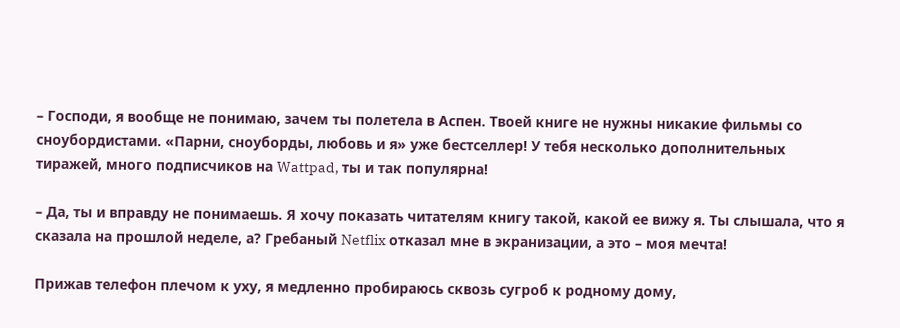– Господи, я вообще не понимаю, зачем ты полетела в Аспен. Твоей книге не нужны никакие фильмы со сноубордистами. «Парни, сноуборды, любовь и я» уже бестселлер! У тебя несколько дополнительных тиражей, много подписчиков на Wattpad, ты и так популярна!

– Да, ты и вправду не понимаешь. Я хочу показать читателям книгу такой, какой ее вижу я. Ты слышала, что я сказала на прошлой неделе, а? Гребаный Netflix отказал мне в экранизации, а это – моя мечта!

Прижав телефон плечом к уху, я медленно пробираюсь сквозь сугроб к родному дому,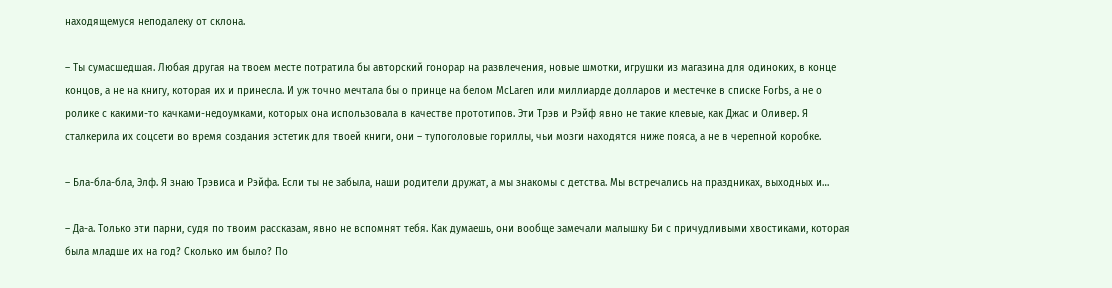находящемуся неподалеку от склона.

– Ты сумасшедшая. Любая другая на твоем месте потратила бы авторский гонорар на развлечения, новые шмотки, игрушки из магазина для одиноких, в конце концов, а не на книгу, которая их и принесла. И уж точно мечтала бы о принце на белом McLaren или миллиарде долларов и местечке в списке Forbs, а не о ролике с какими-то качками-недоумками, которых она использовала в качестве прототипов. Эти Трэв и Рэйф явно не такие клевые, как Джас и Оливер. Я сталкерила их соцсети во время создания эстетик для твоей книги, они – тупоголовые гориллы, чьи мозги находятся ниже пояса, а не в черепной коробке.

– Бла-бла-бла, Элф. Я знаю Трэвиса и Рэйфа. Если ты не забыла, наши родители дружат, а мы знакомы с детства. Мы встречались на праздниках, выходных и…

– Да-а. Только эти парни, судя по твоим рассказам, явно не вспомнят тебя. Как думаешь, они вообще замечали малышку Би с причудливыми хвостиками, которая была младше их на год? Сколько им было? По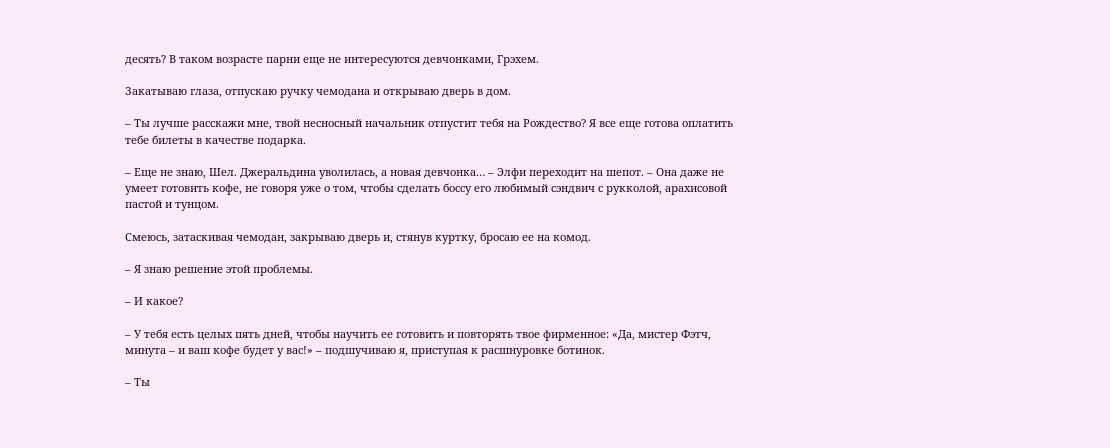десять? В таком возрасте парни еще не интересуются девчонками, Грэхем.

Закатываю глаза, отпускаю ручку чемодана и открываю дверь в дом.

– Ты лучше расскажи мне, твой несносный начальник отпустит тебя на Рождество? Я все еще готова оплатить тебе билеты в качестве подарка.

– Еще не знаю, Шел. Джеральдина уволилась, а новая девчонка… – Элфи переходит на шепот. – Она даже не умеет готовить кофе, не говоря уже о том, чтобы сделать боссу его любимый сэндвич с рукколой, арахисовой пастой и тунцом.

Смеюсь, затаскивая чемодан, закрываю дверь и, стянув куртку, бросаю ее на комод.

– Я знаю решение этой проблемы.

– И какое?

– У тебя есть целых пять дней, чтобы научить ее готовить и повторять твое фирменное: «Да, мистер Фэтч, минута – и ваш кофе будет у вас!» – подшучиваю я, приступая к расшнуровке ботинок.

– Ты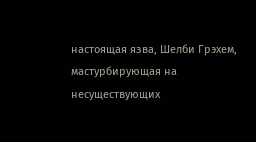настоящая язва, Шелби Грэхем, мастурбирующая на несуществующих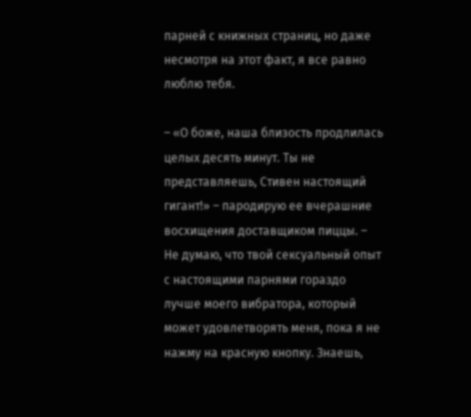парней с книжных страниц, но даже несмотря на этот факт, я все равно люблю тебя.

– «О боже, наша близость продлилась целых десять минут. Ты не представляешь, Стивен настоящий гигант!» – пародирую ее вчерашние восхищения доставщиком пиццы. – Не думаю, что твой сексуальный опыт с настоящими парнями гораздо лучше моего вибратора, который может удовлетворять меня, пока я не нажму на красную кнопку. Знаешь,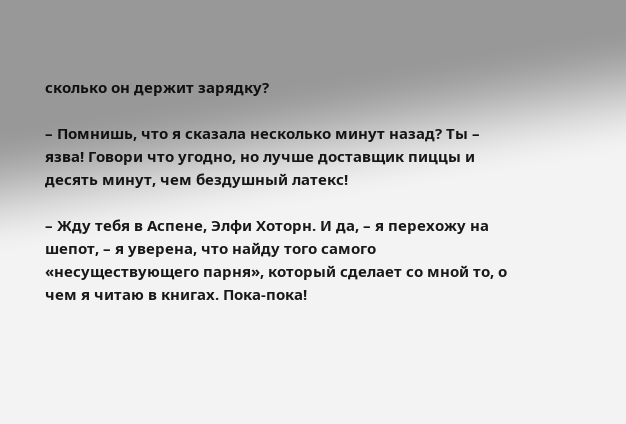сколько он держит зарядку?

– Помнишь, что я сказала несколько минут назад? Ты – язва! Говори что угодно, но лучше доставщик пиццы и десять минут, чем бездушный латекс!

– Жду тебя в Аспене, Элфи Хоторн. И да, – я перехожу на шепот, – я уверена, что найду того самого «несуществующего парня», который сделает со мной то, о чем я читаю в книгах. Пока-пока!